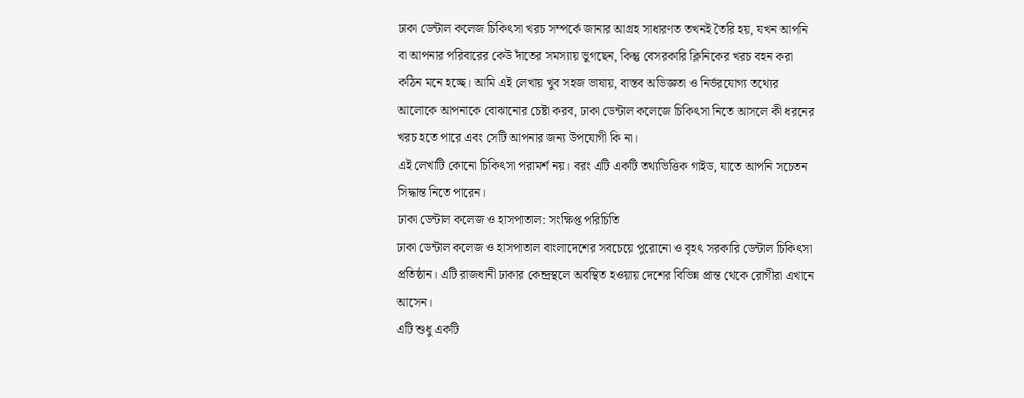ঢাকা ডেন্টাল কলেজ চিকিৎসা খরচ সম্পর্কে জানার আগ্রহ সাধারণত তখনই তৈরি হয়, যখন আপনি বা আপনার পরিবারের কেউ দাঁতের সমস্যায় ভুগছেন, কিন্তু বেসরকারি ক্লিনিকের খরচ বহন করা কঠিন মনে হচ্ছে। আমি এই লেখায় খুব সহজ ভাষায়, বাস্তব অভিজ্ঞতা ও নির্ভরযোগ্য তথ্যের আলোকে আপনাকে বোঝানোর চেষ্টা করব, ঢাকা ডেন্টাল কলেজে চিকিৎসা নিতে আসলে কী ধরনের খরচ হতে পারে এবং সেটি আপনার জন্য উপযোগী কি না।
এই লেখাটি কোনো চিকিৎসা পরামর্শ নয়। বরং এটি একটি তথ্যভিত্তিক গাইড, যাতে আপনি সচেতন সিদ্ধান্ত নিতে পারেন।
ঢাকা ডেন্টাল কলেজ ও হাসপাতাল: সংক্ষিপ্ত পরিচিতি
ঢাকা ডেন্টাল কলেজ ও হাসপাতাল বাংলাদেশের সবচেয়ে পুরোনো ও বৃহৎ সরকারি ডেন্টাল চিকিৎসা প্রতিষ্ঠান। এটি রাজধানী ঢাকার কেন্দ্রস্থলে অবস্থিত হওয়ায় দেশের বিভিন্ন প্রান্ত থেকে রোগীরা এখানে আসেন।
এটি শুধু একটি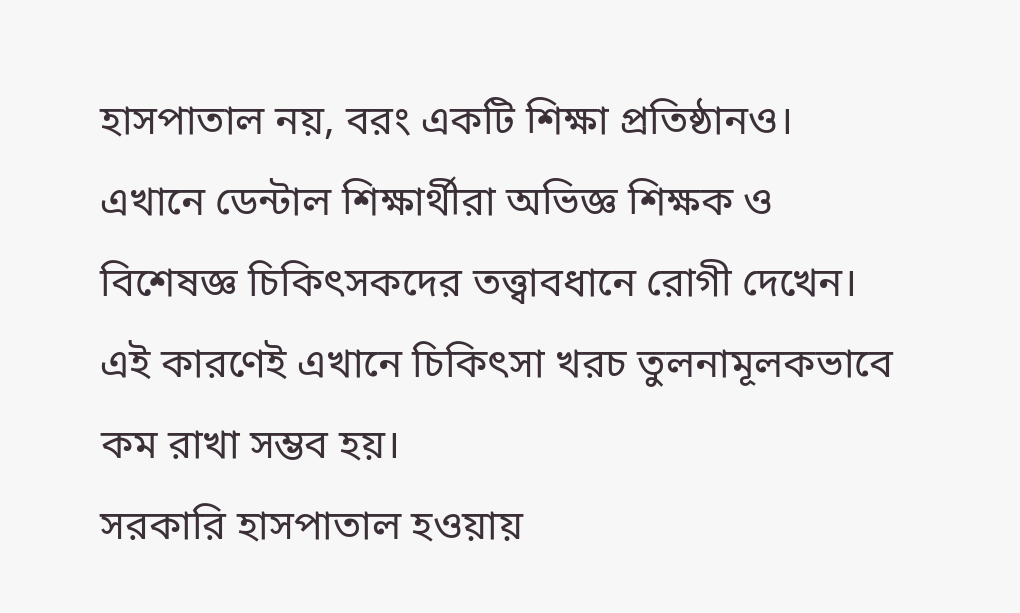হাসপাতাল নয়, বরং একটি শিক্ষা প্রতিষ্ঠানও। এখানে ডেন্টাল শিক্ষার্থীরা অভিজ্ঞ শিক্ষক ও বিশেষজ্ঞ চিকিৎসকদের তত্ত্বাবধানে রোগী দেখেন। এই কারণেই এখানে চিকিৎসা খরচ তুলনামূলকভাবে কম রাখা সম্ভব হয়।
সরকারি হাসপাতাল হওয়ায়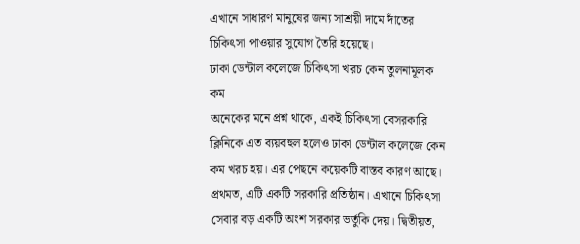এখানে সাধারণ মানুষের জন্য সাশ্রয়ী দামে দাঁতের চিকিৎসা পাওয়ার সুযোগ তৈরি হয়েছে।
ঢাকা ডেন্টাল কলেজে চিকিৎসা খরচ কেন তুলনামূলক কম
অনেকের মনে প্রশ্ন থাকে, একই চিকিৎসা বেসরকারি ক্লিনিকে এত ব্যয়বহুল হলেও ঢাকা ডেন্টাল কলেজে কেন কম খরচ হয়। এর পেছনে কয়েকটি বাস্তব কারণ আছে।
প্রথমত, এটি একটি সরকারি প্রতিষ্ঠান। এখানে চিকিৎসা সেবার বড় একটি অংশ সরকার ভর্তুকি দেয়। দ্বিতীয়ত,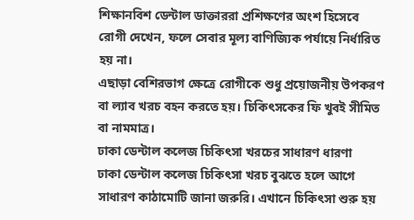শিক্ষানবিশ ডেন্টাল ডাক্তাররা প্রশিক্ষণের অংশ হিসেবে রোগী দেখেন, ফলে সেবার মূল্য বাণিজ্যিক পর্যায়ে নির্ধারিত হয় না।
এছাড়া বেশিরভাগ ক্ষেত্রে রোগীকে শুধু প্রয়োজনীয় উপকরণ বা ল্যাব খরচ বহন করতে হয়। চিকিৎসকের ফি খুবই সীমিত বা নামমাত্র।
ঢাকা ডেন্টাল কলেজ চিকিৎসা খরচের সাধারণ ধারণা
ঢাকা ডেন্টাল কলেজ চিকিৎসা খরচ বুঝতে হলে আগে সাধারণ কাঠামোটি জানা জরুরি। এখানে চিকিৎসা শুরু হয়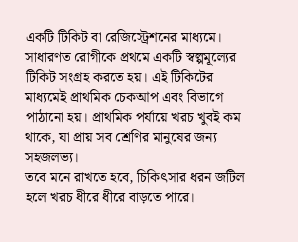একটি টিকিট বা রেজিস্ট্রেশনের মাধ্যমে।
সাধারণত রোগীকে প্রথমে একটি স্বল্পমূল্যের টিকিট সংগ্রহ করতে হয়। এই টিকিটের মাধ্যমেই প্রাথমিক চেকআপ এবং বিভাগে পাঠানো হয়। প্রাথমিক পর্যায়ে খরচ খুবই কম থাকে, যা প্রায় সব শ্রেণির মানুষের জন্য সহজলভ্য।
তবে মনে রাখতে হবে, চিকিৎসার ধরন জটিল হলে খরচ ধীরে ধীরে বাড়তে পারে।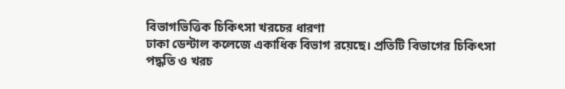বিভাগভিত্তিক চিকিৎসা খরচের ধারণা
ঢাকা ডেন্টাল কলেজে একাধিক বিভাগ রয়েছে। প্রতিটি বিভাগের চিকিৎসা পদ্ধতি ও খরচ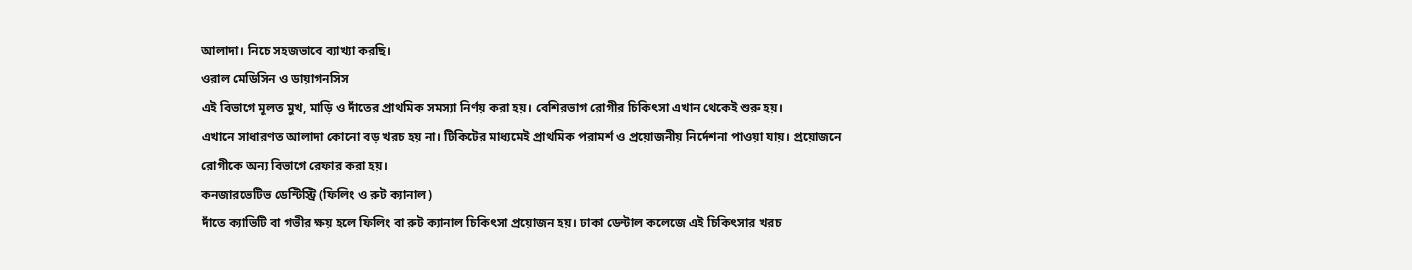আলাদা। নিচে সহজভাবে ব্যাখ্যা করছি।
ওরাল মেডিসিন ও ডায়াগনসিস
এই বিভাগে মূলত মুখ, মাড়ি ও দাঁতের প্রাথমিক সমস্যা নির্ণয় করা হয়। বেশিরভাগ রোগীর চিকিৎসা এখান থেকেই শুরু হয়।
এখানে সাধারণত আলাদা কোনো বড় খরচ হয় না। টিকিটের মাধ্যমেই প্রাথমিক পরামর্শ ও প্রয়োজনীয় নির্দেশনা পাওয়া যায়। প্রয়োজনে রোগীকে অন্য বিভাগে রেফার করা হয়।
কনজারভেটিভ ডেন্টিস্ট্রি (ফিলিং ও রুট ক্যানাল)
দাঁতে ক্যাভিটি বা গভীর ক্ষয় হলে ফিলিং বা রুট ক্যানাল চিকিৎসা প্রয়োজন হয়। ঢাকা ডেন্টাল কলেজে এই চিকিৎসার খরচ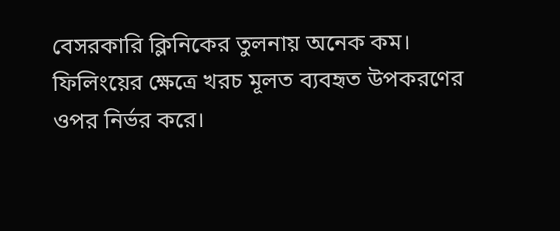বেসরকারি ক্লিনিকের তুলনায় অনেক কম।
ফিলিংয়ের ক্ষেত্রে খরচ মূলত ব্যবহৃত উপকরণের ওপর নির্ভর করে।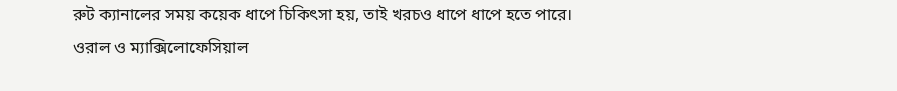রুট ক্যানালের সময় কয়েক ধাপে চিকিৎসা হয়, তাই খরচও ধাপে ধাপে হতে পারে।
ওরাল ও ম্যাক্সিলোফেসিয়াল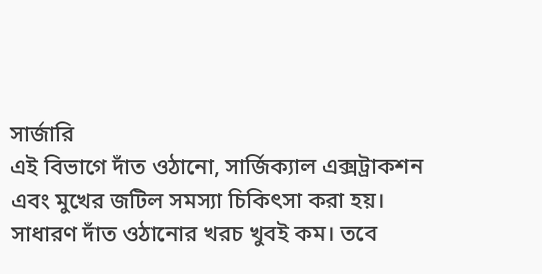সার্জারি
এই বিভাগে দাঁত ওঠানো, সার্জিক্যাল এক্সট্রাকশন এবং মুখের জটিল সমস্যা চিকিৎসা করা হয়।
সাধারণ দাঁত ওঠানোর খরচ খুবই কম। তবে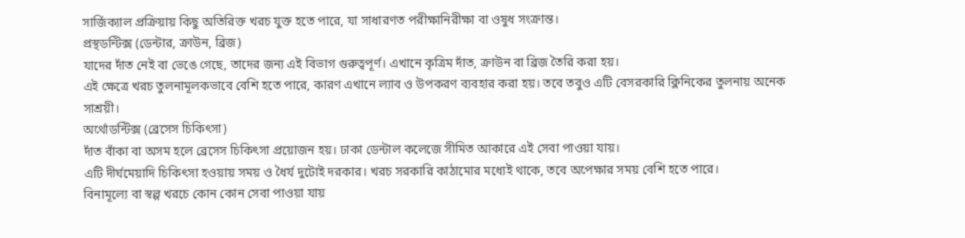সার্জিক্যাল প্রক্রিয়ায় কিছু অতিরিক্ত খরচ যুক্ত হতে পারে, যা সাধারণত পরীক্ষানিরীক্ষা বা ওষুধ সংক্রান্ত।
প্রস্থডন্টিক্স (ডেন্টার, ক্রাউন, ব্রিজ)
যাদের দাঁত নেই বা ভেঙে গেছে, তাদের জন্য এই বিভাগ গুরুত্বপূর্ণ। এখানে কৃত্রিম দাঁত, ক্রাউন বা ব্রিজ তৈরি করা হয়।
এই ক্ষেত্রে খরচ তুলনামূলকভাবে বেশি হতে পারে, কারণ এখানে ল্যাব ও উপকরণ ব্যবহার করা হয়। তবে তবুও এটি বেসরকারি ক্লিনিকের তুলনায় অনেক সাশ্রয়ী।
অর্থোডন্টিক্স (ব্রেসেস চিকিৎসা)
দাঁত বাঁকা বা অসম হলে ব্রেসেস চিকিৎসা প্রয়োজন হয়। ঢাকা ডেন্টাল কলেজে সীমিত আকারে এই সেবা পাওয়া যায়।
এটি দীর্ঘমেয়াদি চিকিৎসা হওয়ায় সময় ও ধৈর্য দুটোই দরকার। খরচ সরকারি কাঠামোর মধ্যেই থাকে, তবে অপেক্ষার সময় বেশি হতে পারে।
বিনামূল্যে বা স্বল্প খরচে কোন কোন সেবা পাওয়া যায়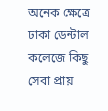অনেক ক্ষেত্রে ঢাকা ডেন্টাল কলেজে কিছু সেবা প্রায়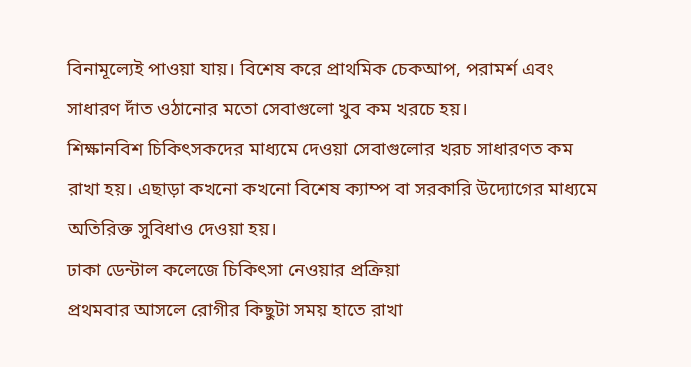বিনামূল্যেই পাওয়া যায়। বিশেষ করে প্রাথমিক চেকআপ, পরামর্শ এবং সাধারণ দাঁত ওঠানোর মতো সেবাগুলো খুব কম খরচে হয়।
শিক্ষানবিশ চিকিৎসকদের মাধ্যমে দেওয়া সেবাগুলোর খরচ সাধারণত কম রাখা হয়। এছাড়া কখনো কখনো বিশেষ ক্যাম্প বা সরকারি উদ্যোগের মাধ্যমে অতিরিক্ত সুবিধাও দেওয়া হয়।
ঢাকা ডেন্টাল কলেজে চিকিৎসা নেওয়ার প্রক্রিয়া
প্রথমবার আসলে রোগীর কিছুটা সময় হাতে রাখা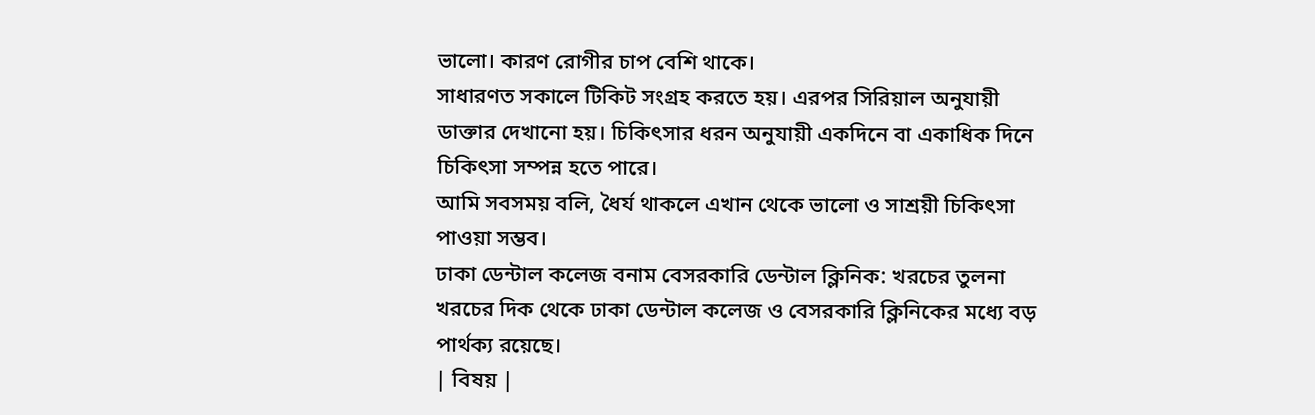ভালো। কারণ রোগীর চাপ বেশি থাকে।
সাধারণত সকালে টিকিট সংগ্রহ করতে হয়। এরপর সিরিয়াল অনুযায়ী ডাক্তার দেখানো হয়। চিকিৎসার ধরন অনুযায়ী একদিনে বা একাধিক দিনে চিকিৎসা সম্পন্ন হতে পারে।
আমি সবসময় বলি, ধৈর্য থাকলে এখান থেকে ভালো ও সাশ্রয়ী চিকিৎসা পাওয়া সম্ভব।
ঢাকা ডেন্টাল কলেজ বনাম বেসরকারি ডেন্টাল ক্লিনিক: খরচের তুলনা
খরচের দিক থেকে ঢাকা ডেন্টাল কলেজ ও বেসরকারি ক্লিনিকের মধ্যে বড় পার্থক্য রয়েছে।
| বিষয় |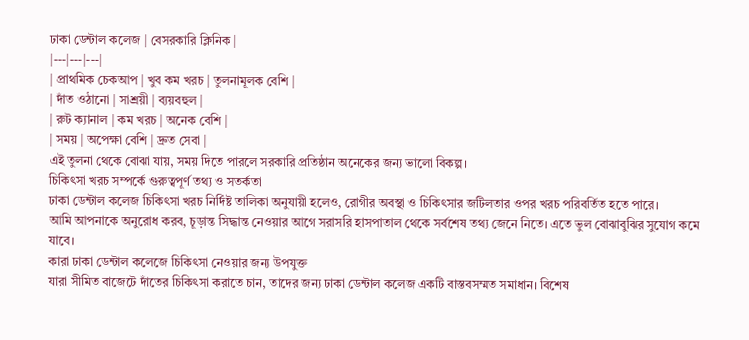ঢাকা ডেন্টাল কলেজ | বেসরকারি ক্লিনিক |
|---|---|---|
| প্রাথমিক চেকআপ | খুব কম খরচ | তুলনামূলক বেশি |
| দাঁত ওঠানো | সাশ্রয়ী | ব্যয়বহুল |
| রুট ক্যানাল | কম খরচ | অনেক বেশি |
| সময় | অপেক্ষা বেশি | দ্রুত সেবা |
এই তুলনা থেকে বোঝা যায়, সময় দিতে পারলে সরকারি প্রতিষ্ঠান অনেকের জন্য ভালো বিকল্প।
চিকিৎসা খরচ সম্পর্কে গুরুত্বপূর্ণ তথ্য ও সতর্কতা
ঢাকা ডেন্টাল কলেজ চিকিৎসা খরচ নির্দিষ্ট তালিকা অনুযায়ী হলেও, রোগীর অবস্থা ও চিকিৎসার জটিলতার ওপর খরচ পরিবর্তিত হতে পারে।
আমি আপনাকে অনুরোধ করব, চূড়ান্ত সিদ্ধান্ত নেওয়ার আগে সরাসরি হাসপাতাল থেকে সর্বশেষ তথ্য জেনে নিতে। এতে ভুল বোঝাবুঝির সুযোগ কমে যাবে।
কারা ঢাকা ডেন্টাল কলেজে চিকিৎসা নেওয়ার জন্য উপযুক্ত
যারা সীমিত বাজেটে দাঁতের চিকিৎসা করাতে চান, তাদের জন্য ঢাকা ডেন্টাল কলেজ একটি বাস্তবসম্মত সমাধান। বিশেষ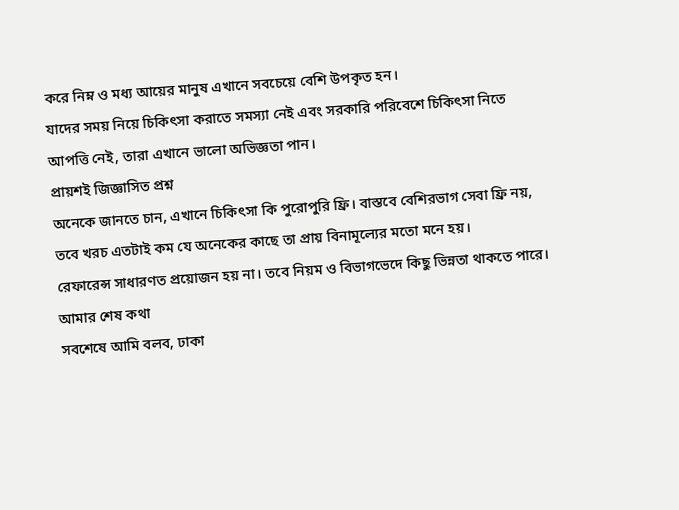করে নিম্ন ও মধ্য আয়ের মানুষ এখানে সবচেয়ে বেশি উপকৃত হন।
যাদের সময় নিয়ে চিকিৎসা করাতে সমস্যা নেই এবং সরকারি পরিবেশে চিকিৎসা নিতে আপত্তি নেই, তারা এখানে ভালো অভিজ্ঞতা পান।
প্রায়শই জিজ্ঞাসিত প্রশ্ন
অনেকে জানতে চান, এখানে চিকিৎসা কি পুরোপুরি ফ্রি। বাস্তবে বেশিরভাগ সেবা ফ্রি নয়, তবে খরচ এতটাই কম যে অনেকের কাছে তা প্রায় বিনামূল্যের মতো মনে হয়।
রেফারেন্স সাধারণত প্রয়োজন হয় না। তবে নিয়ম ও বিভাগভেদে কিছু ভিন্নতা থাকতে পারে।
আমার শেষ কথা
সবশেষে আমি বলব, ঢাকা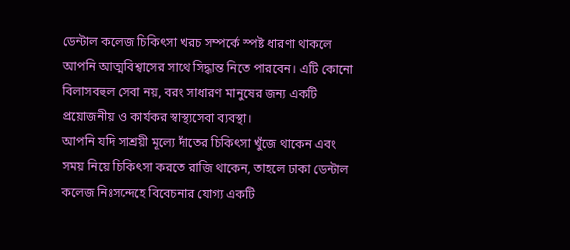ডেন্টাল কলেজ চিকিৎসা খরচ সম্পর্কে স্পষ্ট ধারণা থাকলে আপনি আত্মবিশ্বাসের সাথে সিদ্ধান্ত নিতে পারবেন। এটি কোনো বিলাসবহুল সেবা নয়, বরং সাধারণ মানুষের জন্য একটি প্রয়োজনীয় ও কার্যকর স্বাস্থ্যসেবা ব্যবস্থা।
আপনি যদি সাশ্রয়ী মূল্যে দাঁতের চিকিৎসা খুঁজে থাকেন এবং সময় নিয়ে চিকিৎসা করতে রাজি থাকেন, তাহলে ঢাকা ডেন্টাল কলেজ নিঃসন্দেহে বিবেচনার যোগ্য একটি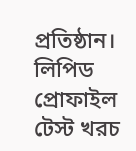প্রতিষ্ঠান।
লিপিড প্রোফাইল টেস্ট খরচ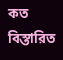কত বিস্তারিত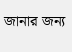জানার জন্য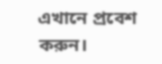এখানে প্রবেশ করুন।